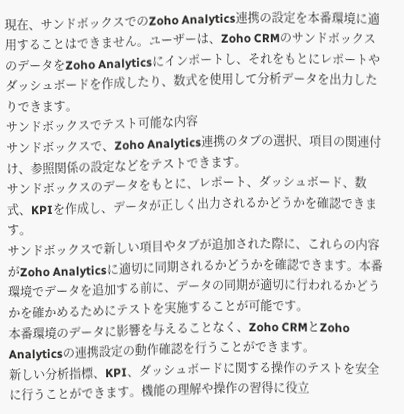現在、サンドボックスでのZoho Analytics連携の設定を本番環境に適用することはできません。ユーザーは、Zoho CRMのサンドボックスのデータをZoho Analyticsにインポートし、それをもとにレポートやダッシュボードを作成したり、数式を使用して分析データを出力したりできます。
サンドボックスでテスト可能な内容
サンドボックスで、Zoho Analytics連携のタブの選択、項目の関連付け、参照関係の設定などをテストできます。
サンドボックスのデータをもとに、レポート、ダッシュボード、数式、KPIを作成し、データが正しく出力されるかどうかを確認できます。
サンドボックスで新しい項目やタブが追加された際に、これらの内容がZoho Analyticsに適切に同期されるかどうかを確認できます。本番環境でデータを追加する前に、データの同期が適切に行われるかどうかを確かめるためにテストを実施することが可能です。
本番環境のデータに影響を与えることなく、Zoho CRMとZoho Analyticsの連携設定の動作確認を行うことができます。
新しい分析指標、KPI、ダッシュボードに関する操作のテストを安全に行うことができます。機能の理解や操作の習得に役立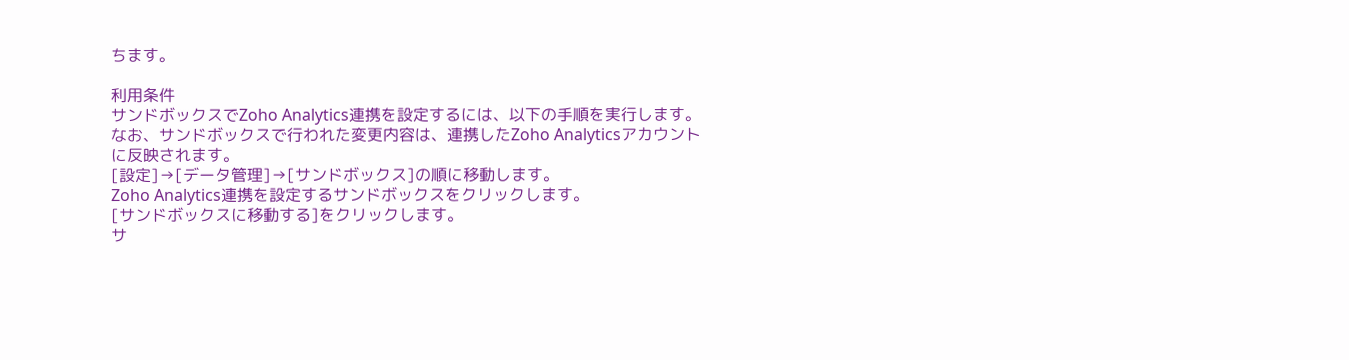ちます。

利用条件
サンドボックスでZoho Analytics連携を設定するには、以下の手順を実行します。なお、サンドボックスで行われた変更内容は、連携したZoho Analyticsアカウントに反映されます。
[設定]→[データ管理]→[サンドボックス]の順に移動します。
Zoho Analytics連携を設定するサンドボックスをクリックします。
[サンドボックスに移動する]をクリックします。
サ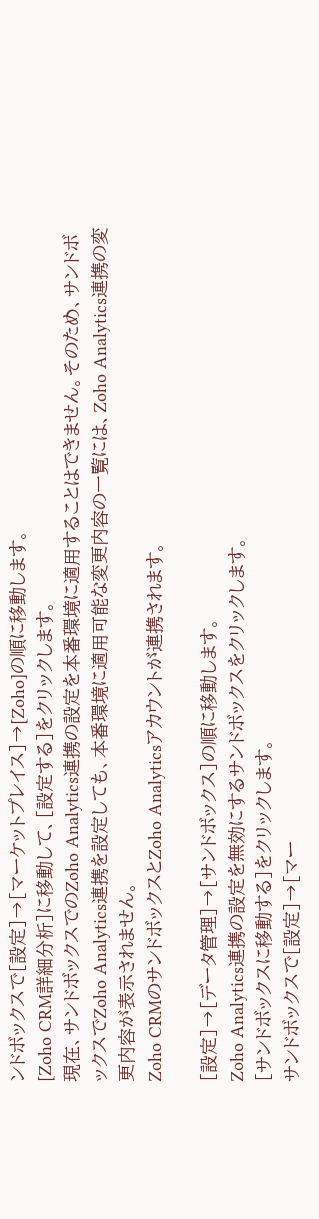ンドボックスで[設定]→[マーケットプレイス]→[Zoho]の順に移動します。
[Zoho CRM詳細分析]に移動して、[設定する]をクリックします。
現在、サンドボックスでのZoho Analytics連携の設定を本番環境に適用することはできません。そのため、サンドボックスでZoho Analytics連携を設定しても、本番環境に適用可能な変更内容の一覧には、Zoho Analytics連携の変更内容が表示されません。
Zoho CRMのサンドボックスとZoho Analyticsアカウントが連携されます。

[設定]→[データ管理]→[サンドボックス]の順に移動します。
Zoho Analytics連携の設定を無効にするサンドボックスをクリックします。
[サンドボックスに移動する]をクリックします。
サンドボックスで[設定]→[マー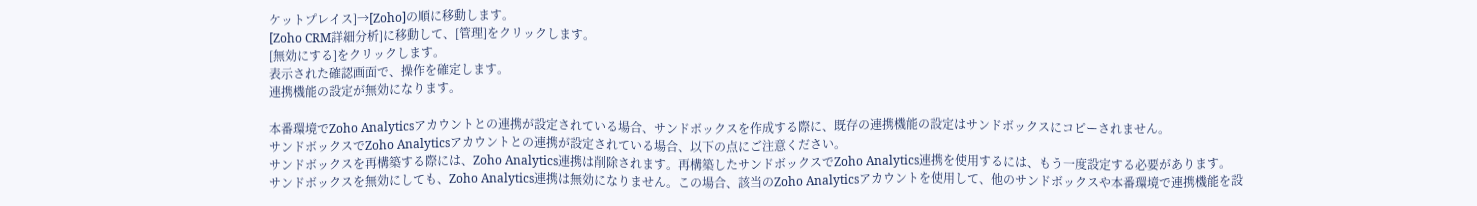ケットプレイス]→[Zoho]の順に移動します。
[Zoho CRM詳細分析]に移動して、[管理]をクリックします。
[無効にする]をクリックします。
表示された確認画面で、操作を確定します。
連携機能の設定が無効になります。

本番環境でZoho Analyticsアカウントとの連携が設定されている場合、サンドボックスを作成する際に、既存の連携機能の設定はサンドボックスにコピーされません。
サンドボックスでZoho Analyticsアカウントとの連携が設定されている場合、以下の点にご注意ください。
サンドボックスを再構築する際には、Zoho Analytics連携は削除されます。再構築したサンドボックスでZoho Analytics連携を使用するには、もう一度設定する必要があります。
サンドボックスを無効にしても、Zoho Analytics連携は無効になりません。この場合、該当のZoho Analyticsアカウントを使用して、他のサンドボックスや本番環境で連携機能を設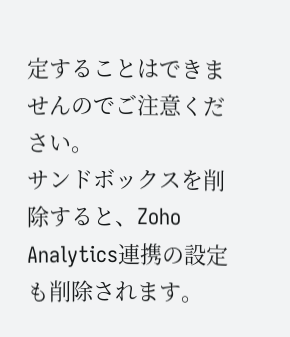定することはできませんのでご注意ください。
サンドボックスを削除すると、Zoho Analytics連携の設定も削除されます。